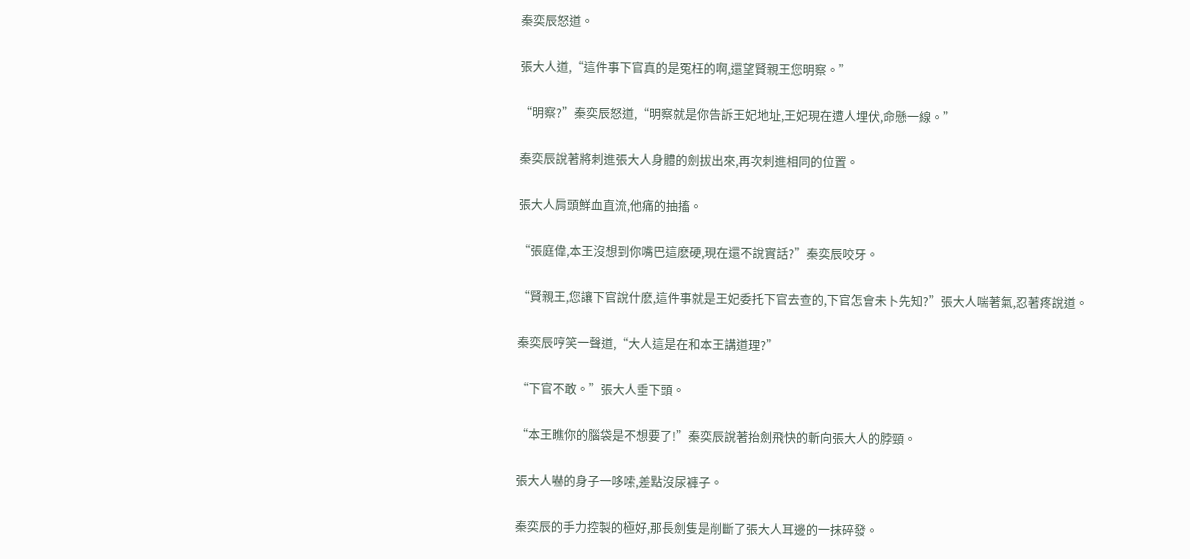秦奕辰怒道。

張大人道,“這件事下官真的是冤枉的啊,還望賢親王您明察。”

“明察?”秦奕辰怒道,“明察就是你告訴王妃地址,王妃現在遭人埋伏,命懸一線。”

秦奕辰說著將刺進張大人身體的劍拔出來,再次刺進相同的位置。

張大人肩頭鮮血直流,他痛的抽搐。

“張庭偉,本王沒想到你嘴巴這麽硬,現在還不說實話?”秦奕辰咬牙。

“賢親王,您讓下官說什麽,這件事就是王妃委托下官去查的,下官怎會未卜先知?”張大人喘著氣,忍著疼說道。

秦奕辰哼笑一聲道,“大人這是在和本王講道理?”

“下官不敢。”張大人垂下頭。

“本王瞧你的腦袋是不想要了!”秦奕辰說著抬劍飛快的斬向張大人的脖頸。

張大人嚇的身子一哆嗦,差點沒尿褲子。

秦奕辰的手力控製的極好,那長劍隻是削斷了張大人耳邊的一抹碎發。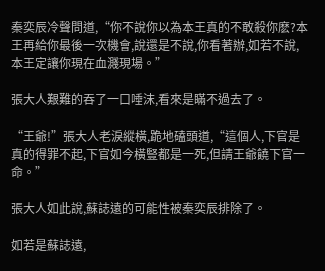秦奕辰冷聲問道,“你不說你以為本王真的不敢殺你麽?本王再給你最後一次機會,說還是不說,你看著辦,如若不說,本王定讓你現在血濺現場。”

張大人艱難的吞了一口唾沫,看來是瞞不過去了。

“王爺!”張大人老淚縱橫,跪地磕頭道,“這個人,下官是真的得罪不起,下官如今橫豎都是一死,但請王爺饒下官一命。”

張大人如此說,蘇誌遠的可能性被秦奕辰排除了。

如若是蘇誌遠,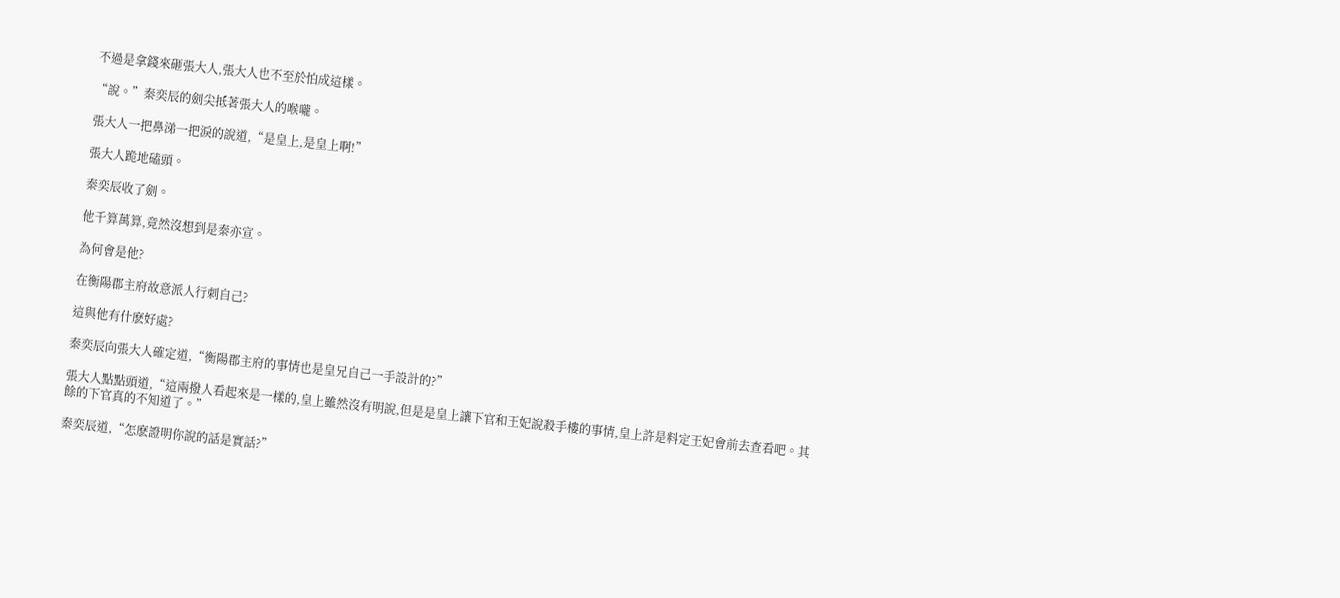不過是拿錢來砸張大人,張大人也不至於怕成這樣。

“說。”秦奕辰的劍尖抵著張大人的喉嚨。

張大人一把鼻涕一把淚的說道,“是皇上,是皇上啊!”

張大人跪地磕頭。

秦奕辰收了劍。

他千算萬算,竟然沒想到是秦亦宣。

為何會是他?

在衡陽郡主府故意派人行刺自己?

這與他有什麽好處?

秦奕辰向張大人確定道,“衡陽郡主府的事情也是皇兄自己一手設計的?”

張大人點點頭道,“這兩撥人看起來是一樣的,皇上雖然沒有明說,但是是皇上讓下官和王妃說殺手樓的事情,皇上許是料定王妃會前去查看吧。其餘的下官真的不知道了。”

秦奕辰道,“怎麽證明你說的話是實話?”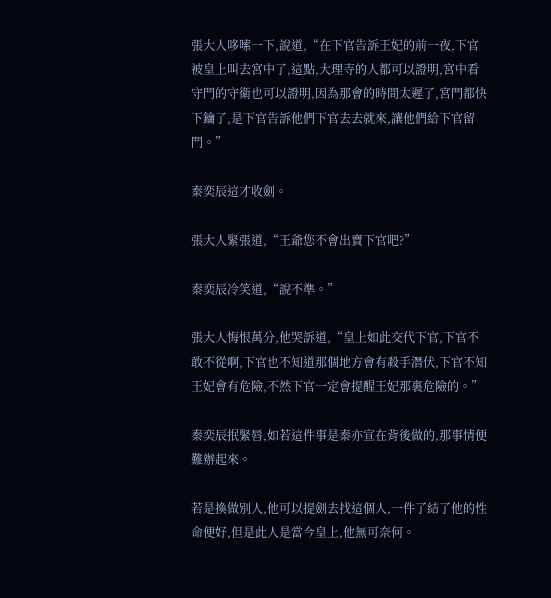張大人哆嗦一下,說道,“在下官告訴王妃的前一夜,下官被皇上叫去宮中了,這點,大理寺的人都可以證明,宮中看守門的守衛也可以證明,因為那會的時間太遲了,宮門都快下鑰了,是下官告訴他們下官去去就來,讓他們給下官留門。”

秦奕辰這才收劍。

張大人緊張道,“王爺您不會出賣下官吧?”

秦奕辰冷笑道,“說不準。”

張大人悔恨萬分,他哭訴道,“皇上如此交代下官,下官不敢不從啊,下官也不知道那個地方會有殺手潛伏,下官不知王妃會有危險,不然下官一定會提醒王妃那裏危險的。”

秦奕辰抿緊唇,如若這件事是秦亦宣在背後做的,那事情便難辦起來。

若是換做別人,他可以提劍去找這個人,一件了結了他的性命便好,但是此人是當今皇上,他無可奈何。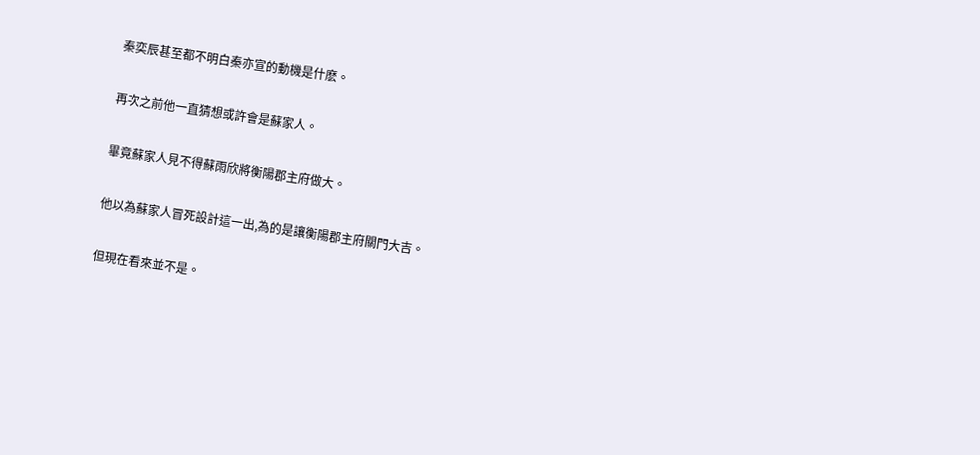秦奕辰甚至都不明白秦亦宣的動機是什麽。

再次之前他一直猜想或許會是蘇家人。

畢竟蘇家人見不得蘇雨欣將衡陽郡主府做大。

他以為蘇家人冒死設計這一出,為的是讓衡陽郡主府關門大吉。

但現在看來並不是。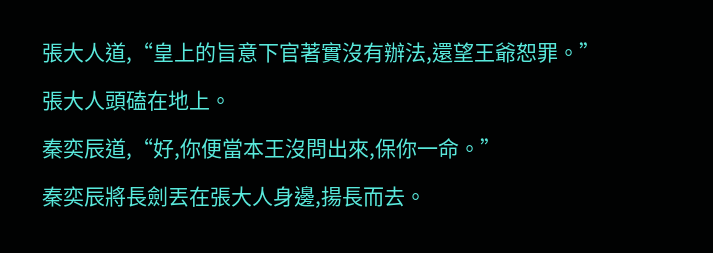張大人道,“皇上的旨意下官著實沒有辦法,還望王爺恕罪。”

張大人頭磕在地上。

秦奕辰道,“好,你便當本王沒問出來,保你一命。”

秦奕辰將長劍丟在張大人身邊,揚長而去。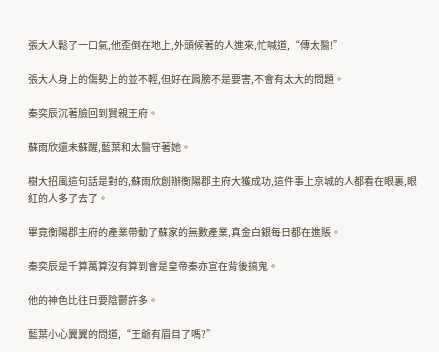張大人鬆了一口氣,他歪倒在地上,外頭候著的人進來,忙喊道,“傳太醫!”

張大人身上的傷勢上的並不輕,但好在肩膀不是要害,不會有太大的問題。

秦奕辰沉著臉回到賢親王府。

蘇雨欣還未蘇醒,藍葉和太醫守著她。

樹大招風這句話是對的,蘇雨欣創辦衡陽郡主府大獲成功,這件事上京城的人都看在眼裏,眼紅的人多了去了。

畢竟衡陽郡主府的產業帶動了蘇家的無數產業,真金白銀每日都在進賬。

秦奕辰是千算萬算沒有算到會是皇帝秦亦宣在背後搞鬼。

他的神色比往日要陰鬱許多。

藍葉小心翼翼的問道,“王爺有眉目了嗎?”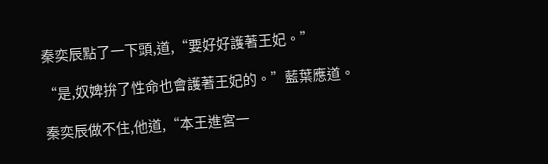秦奕辰點了一下頭,道,“要好好護著王妃。”

“是,奴婢拚了性命也會護著王妃的。”藍葉應道。

秦奕辰做不住,他道,“本王進宮一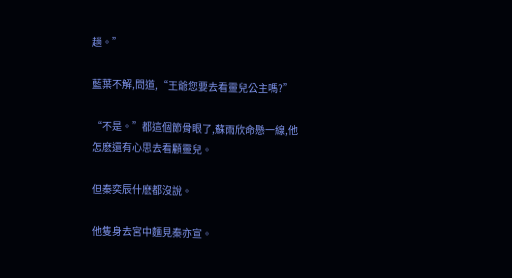趟。”

藍葉不解,問道,“王爺您要去看靈兒公主嗎?”

“不是。”都這個節骨眼了,蘇雨欣命懸一線,他怎麽還有心思去看顧靈兒。

但秦奕辰什麽都沒說。

他隻身去宮中麵見秦亦宣。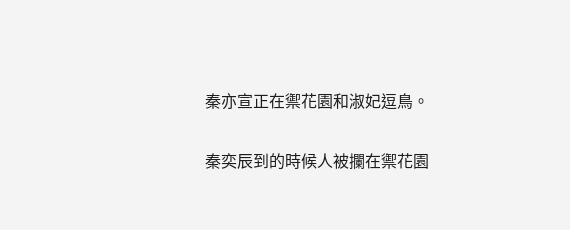秦亦宣正在禦花園和淑妃逗鳥。

秦奕辰到的時候人被攔在禦花園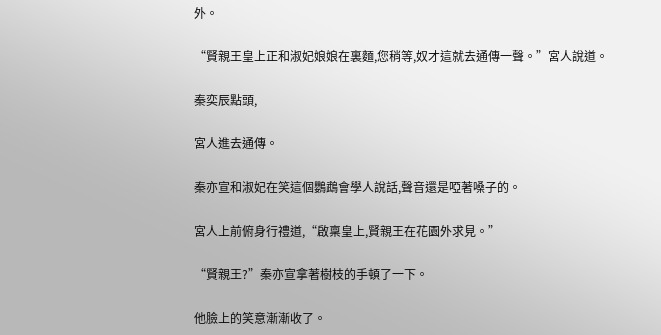外。

“賢親王皇上正和淑妃娘娘在裏麵,您稍等,奴才這就去通傳一聲。”宮人說道。

秦奕辰點頭,

宮人進去通傳。

秦亦宣和淑妃在笑這個鸚鵡會學人說話,聲音還是啞著嗓子的。

宮人上前俯身行禮道,“啟稟皇上,賢親王在花園外求見。”

“賢親王?”秦亦宣拿著樹枝的手頓了一下。

他臉上的笑意漸漸收了。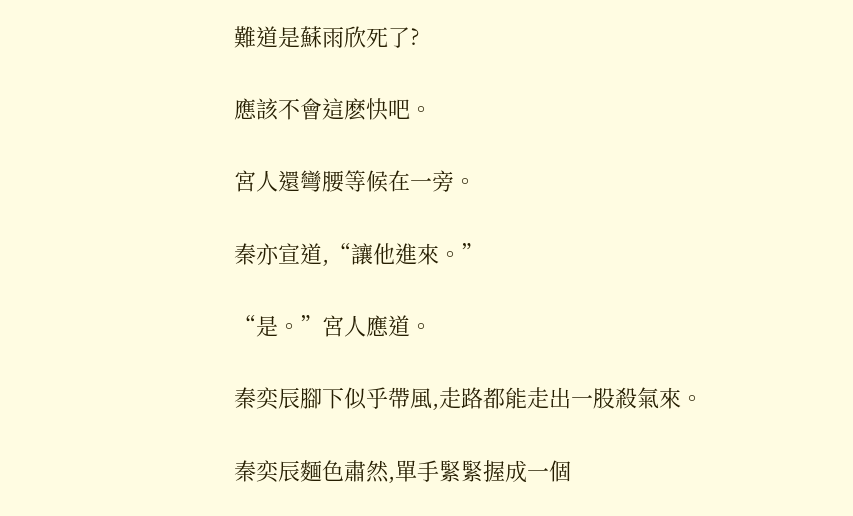難道是蘇雨欣死了?

應該不會這麽快吧。

宮人還彎腰等候在一旁。

秦亦宣道,“讓他進來。”

“是。”宮人應道。

秦奕辰腳下似乎帶風,走路都能走出一股殺氣來。

秦奕辰麵色肅然,單手緊緊握成一個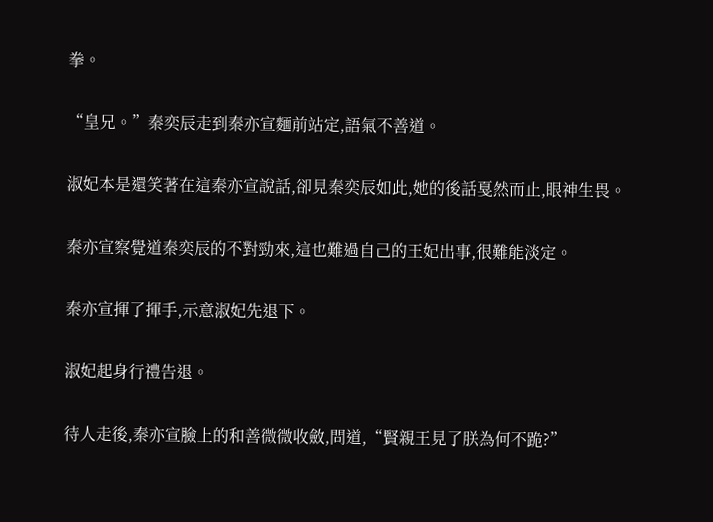拳。

“皇兄。”秦奕辰走到秦亦宣麵前站定,語氣不善道。

淑妃本是還笑著在這秦亦宣說話,卻見秦奕辰如此,她的後話戛然而止,眼神生畏。

秦亦宣察覺道秦奕辰的不對勁來,這也難過自己的王妃出事,很難能淡定。

秦亦宣揮了揮手,示意淑妃先退下。

淑妃起身行禮告退。

待人走後,秦亦宣臉上的和善微微收斂,問道,“賢親王見了朕為何不跪?”